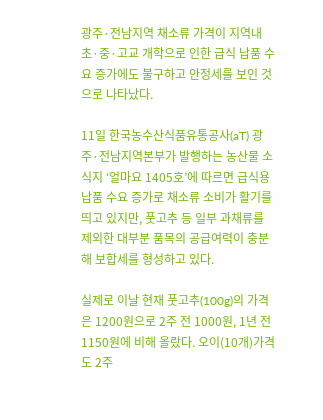광주·전남지역 채소류 가격이 지역내 초·중·고교 개학으로 인한 급식 납품 수요 증가에도 불구하고 안정세를 보인 것으로 나타났다.

11일 한국농수산식품유통공사(aT) 광주·전남지역본부가 발행하는 농산물 소식지 ‘얼마요 1405호’에 따르면 급식용 납품 수요 증가로 채소류 소비가 활기를 띄고 있지만, 풋고추 등 일부 과채류를 제외한 대부분 품목의 공급여력이 충분해 보합세를 형성하고 있다.

실제로 이날 현재 풋고추(100g)의 가격은 1200원으로 2주 전 1000원, 1년 전 1150원에 비해 올랐다. 오이(10개)가격도 2주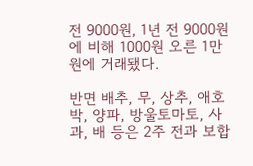전 9000원, 1년 전 9000원에 비해 1000원 오른 1만원에 거래됐다.

반면 배추, 무, 상추, 애호박, 양파, 방울토마토, 사과, 배 등은 2주 전과 보합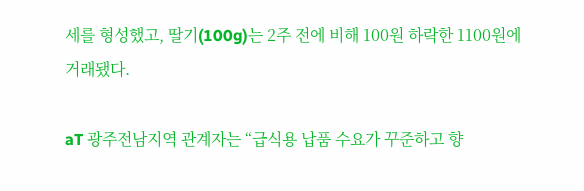세를 형성했고, 딸기(100g)는 2주 전에 비해 100원 하락한 1100원에 거래됐다.

aT 광주전남지역 관계자는 “급식용 납품 수요가 꾸준하고 향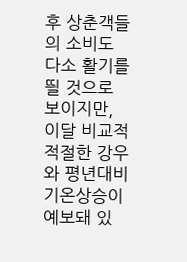후 상춘객들의 소비도 다소 활기를 띌 것으로 보이지만, 이달 비교적 적절한 강우와 평년대비 기온상승이 예보돼 있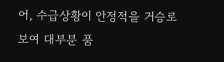어, 수급상황이 안정적을 거승로 보여 대부분 품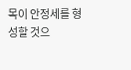목이 안정세를 형성할 것으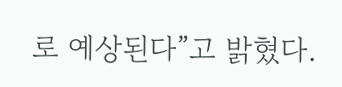로 예상된다”고 밝혔다.